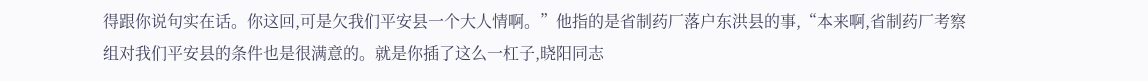得跟你说句实在话。你这回,可是欠我们平安县一个大人情啊。”他指的是省制药厂落户东洪县的事,“本来啊,省制药厂考察组对我们平安县的条件也是很满意的。就是你插了这么一杠子,晓阳同志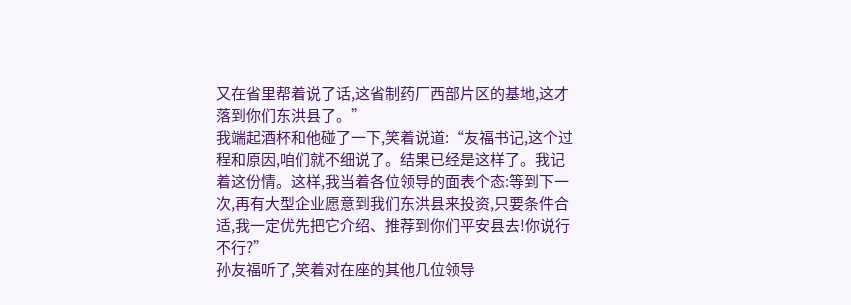又在省里帮着说了话,这省制药厂西部片区的基地,这才落到你们东洪县了。”
我端起酒杯和他碰了一下,笑着说道:“友福书记,这个过程和原因,咱们就不细说了。结果已经是这样了。我记着这份情。这样,我当着各位领导的面表个态:等到下一次,再有大型企业愿意到我们东洪县来投资,只要条件合适,我一定优先把它介绍、推荐到你们平安县去!你说行不行?”
孙友福听了,笑着对在座的其他几位领导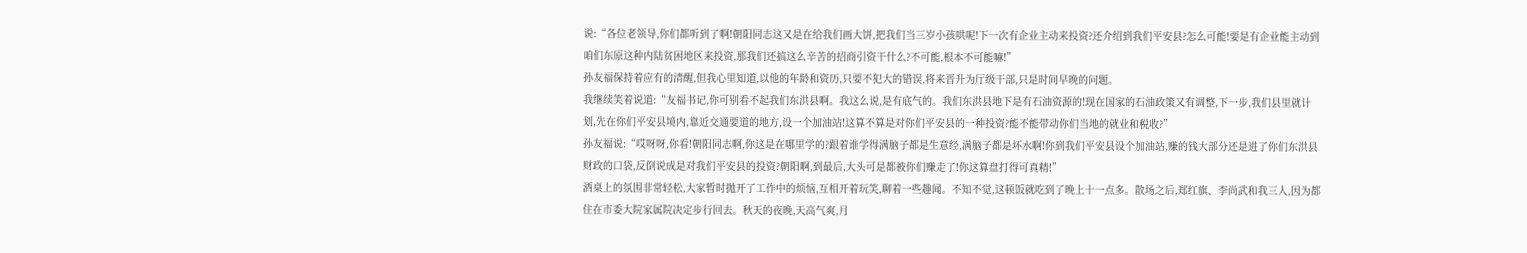说:“各位老领导,你们都听到了啊!朝阳同志这又是在给我们画大饼,把我们当三岁小孩哄呢!下一次有企业主动来投资?还介绍到我们平安县?怎么可能!要是有企业能主动到咱们东原这种内陆贫困地区来投资,那我们还搞这么辛苦的招商引资干什么?不可能,根本不可能嘛!”
孙友福保持着应有的清醒,但我心里知道,以他的年龄和资历,只要不犯大的错误,将来晋升为厅级干部,只是时间早晚的问题。
我继续笑着说道:“友福书记,你可别看不起我们东洪县啊。我这么说,是有底气的。我们东洪县地下是有石油资源的!现在国家的石油政策又有调整,下一步,我们县里就计划,先在你们平安县境内,靠近交通要道的地方,设一个加油站!这算不算是对你们平安县的一种投资?能不能带动你们当地的就业和税收?”
孙友福说:“哎呀呀,你看!朝阳同志啊,你这是在哪里学的?跟着谁学得满脑子都是生意经,满脑子都是坏水啊!你到我们平安县设个加油站,赚的钱大部分还是进了你们东洪县财政的口袋,反倒说成是对我们平安县的投资?朝阳啊,到最后,大头可是都被你们赚走了!你这算盘打得可真精!”
酒桌上的氛围非常轻松,大家暂时抛开了工作中的烦恼,互相开着玩笑,聊着一些趣闻。不知不觉,这顿饭就吃到了晚上十一点多。散场之后,郑红旗、李尚武和我三人,因为都住在市委大院家属院决定步行回去。秋天的夜晚,天高气爽,月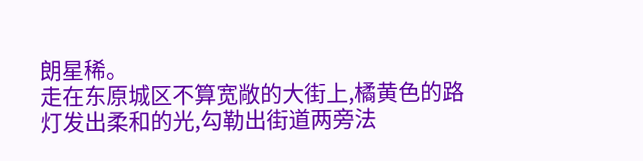朗星稀。
走在东原城区不算宽敞的大街上,橘黄色的路灯发出柔和的光,勾勒出街道两旁法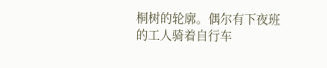桐树的轮廓。偶尔有下夜班的工人骑着自行车